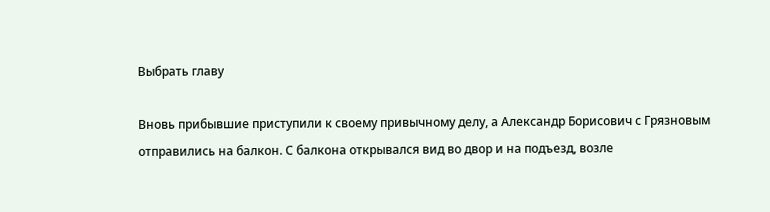Выбрать главу

Вновь прибывшие приступили к своему привычному делу, а Александр Борисович с Грязновым отправились на балкон. С балкона открывался вид во двор и на подъезд, возле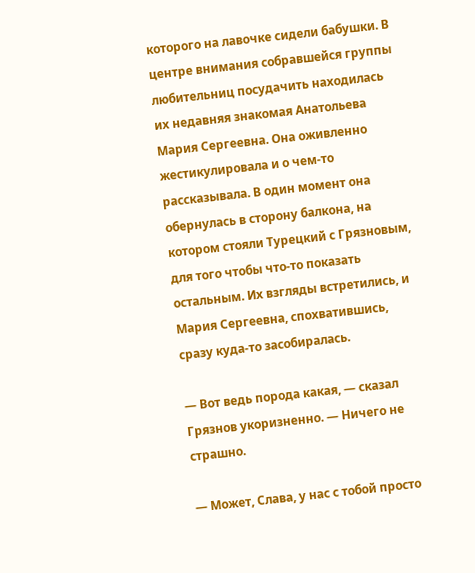которого на лавочке сидели бабушки. В центре внимания собравшейся группы любительниц посудачить находилась их недавняя знакомая Анатольева Мария Сергеевна. Она оживленно жестикулировала и о чем-то рассказывала. В один момент она обернулась в сторону балкона, на котором стояли Турецкий с Грязновым, для того чтобы что-то показать остальным. Их взгляды встретились, и Мария Сергеевна, спохватившись, сразу куда-то засобиралась.

— Вот ведь порода какая, — сказал Грязнов укоризненно. — Ничего не страшно.

— Может, Слава, у нас с тобой просто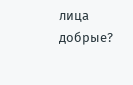лица добрые?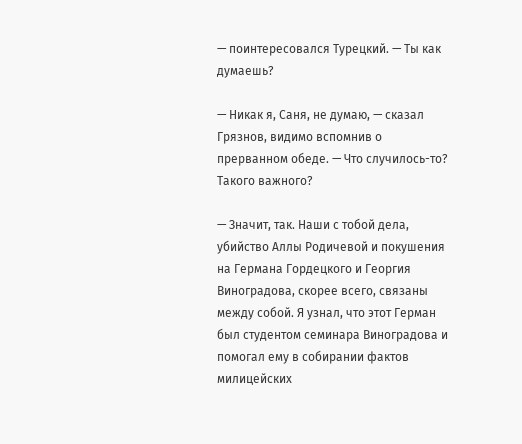— поинтересовался Турецкий. — Ты как думаешь?

— Никак я, Саня, не думаю, — сказал Грязнов, видимо вспомнив о прерванном обеде. — Что случилось-то? Такого важного?

— Значит, так. Наши с тобой дела, убийство Аллы Родичевой и покушения на Германа Гордецкого и Георгия Виноградова, скорее всего, связаны между собой. Я узнал, что этот Герман был студентом семинара Виноградова и помогал ему в собирании фактов милицейских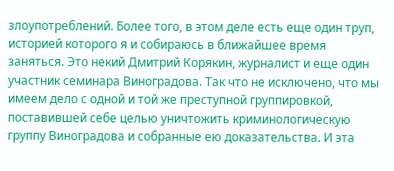злоупотреблений. Более того, в этом деле есть еще один труп, историей которого я и собираюсь в ближайшее время заняться. Это некий Дмитрий Корякин, журналист и еще один участник семинара Виноградова. Так что не исключено, что мы имеем дело с одной и той же преступной группировкой, поставившей себе целью уничтожить криминологическую группу Виноградова и собранные ею доказательства. И эта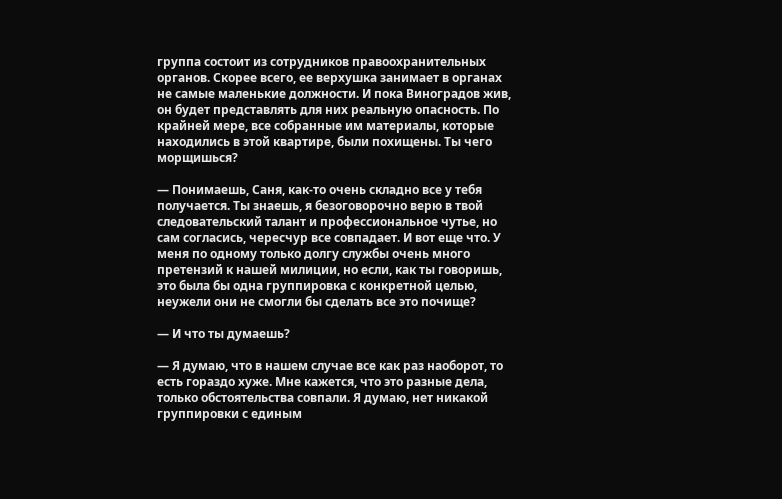группа состоит из сотрудников правоохранительных органов. Скорее всего, ее верхушка занимает в органах не самые маленькие должности. И пока Виноградов жив, он будет представлять для них реальную опасность. По крайней мере, все собранные им материалы, которые находились в этой квартире, были похищены. Ты чего морщишься?

— Понимаешь, Саня, как-то очень складно все у тебя получается. Ты знаешь, я безоговорочно верю в твой следовательский талант и профессиональное чутье, но сам согласись, чересчур все совпадает. И вот еще что. У меня по одному только долгу службы очень много претензий к нашей милиции, но если, как ты говоришь, это была бы одна группировка с конкретной целью, неужели они не смогли бы сделать все это почище?

— И что ты думаешь?

— Я думаю, что в нашем случае все как раз наоборот, то есть гораздо хуже. Мне кажется, что это разные дела, только обстоятельства совпали. Я думаю, нет никакой группировки с единым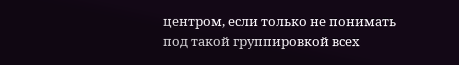центром, если только не понимать под такой группировкой всех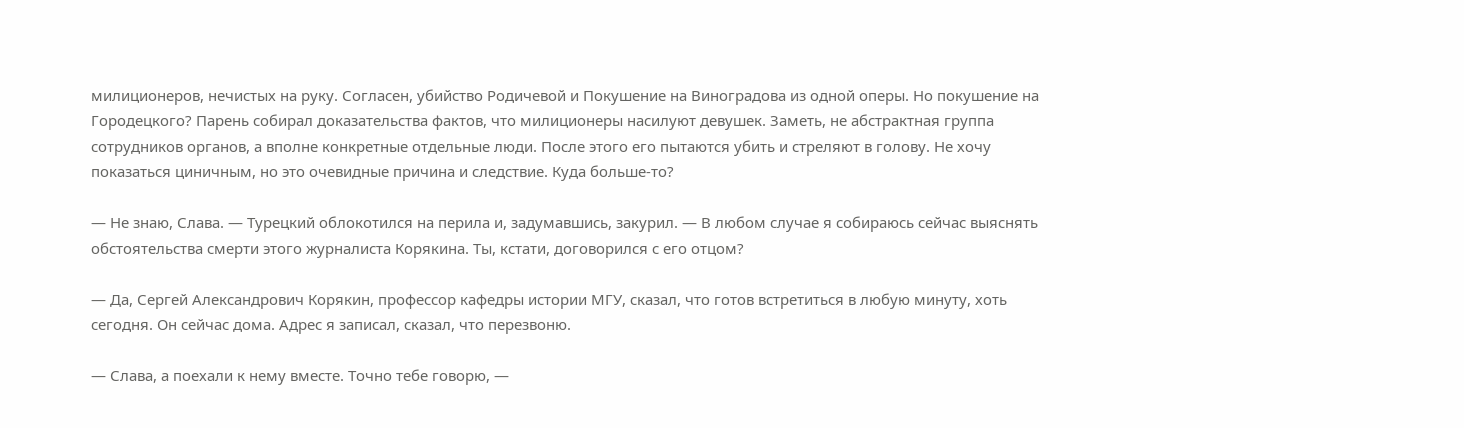милиционеров, нечистых на руку. Согласен, убийство Родичевой и Покушение на Виноградова из одной оперы. Но покушение на Городецкого? Парень собирал доказательства фактов, что милиционеры насилуют девушек. Заметь, не абстрактная группа сотрудников органов, а вполне конкретные отдельные люди. После этого его пытаются убить и стреляют в голову. Не хочу показаться циничным, но это очевидные причина и следствие. Куда больше-то?

— Не знаю, Слава. — Турецкий облокотился на перила и, задумавшись, закурил. — В любом случае я собираюсь сейчас выяснять обстоятельства смерти этого журналиста Корякина. Ты, кстати, договорился с его отцом?

— Да, Сергей Александрович Корякин, профессор кафедры истории МГУ, сказал, что готов встретиться в любую минуту, хоть сегодня. Он сейчас дома. Адрес я записал, сказал, что перезвоню.

— Слава, а поехали к нему вместе. Точно тебе говорю, —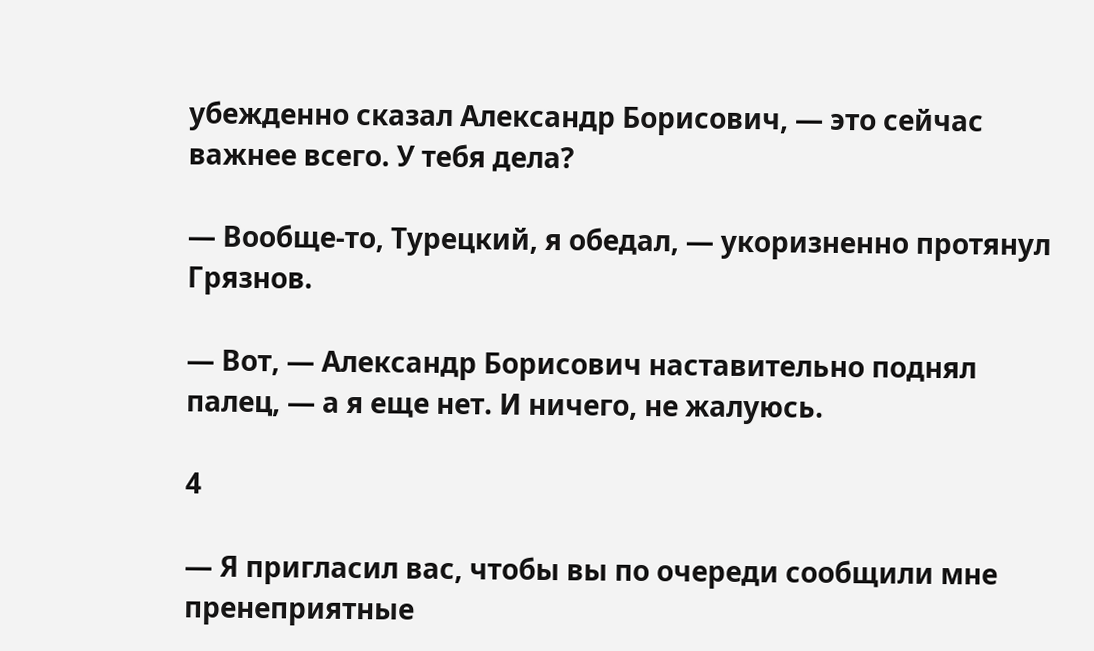убежденно сказал Александр Борисович, — это сейчас важнее всего. У тебя дела?

— Вообще-то, Турецкий, я обедал, — укоризненно протянул Грязнов.

— Вот, — Александр Борисович наставительно поднял палец, — а я еще нет. И ничего, не жалуюсь.

4

— Я пригласил вас, чтобы вы по очереди сообщили мне пренеприятные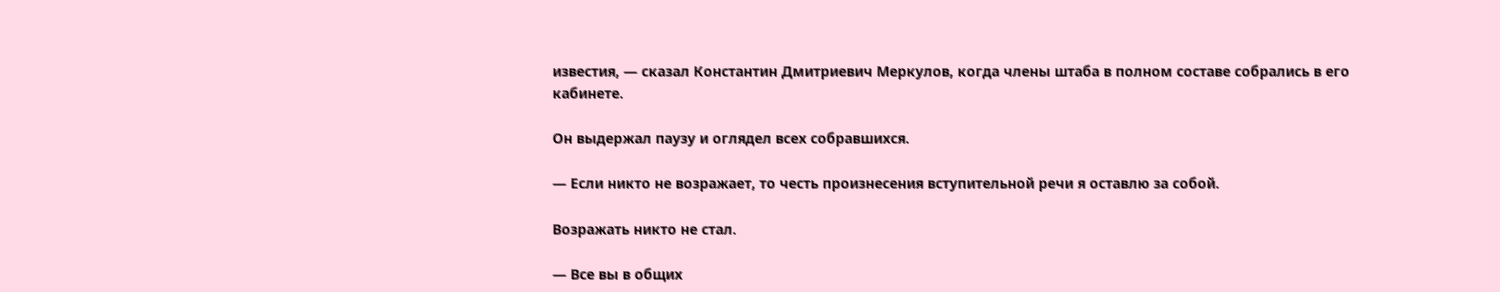известия, — сказал Константин Дмитриевич Меркулов, когда члены штаба в полном составе собрались в его кабинете.

Он выдержал паузу и оглядел всех собравшихся.

— Если никто не возражает, то честь произнесения вступительной речи я оставлю за собой.

Возражать никто не стал.

— Все вы в общих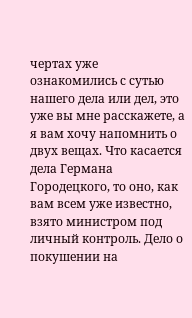чертах уже ознакомились с сутью нашего дела или дел, это уже вы мне расскажете, а я вам хочу напомнить о двух вещах. Что касается дела Германа Городецкого, то оно, как вам всем уже известно, взято министром под личный контроль. Дело о покушении на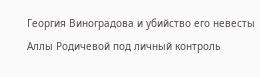Георгия Виноградова и убийство его невесты Аллы Родичевой под личный контроль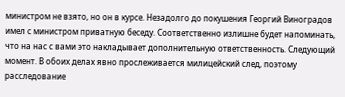министром не взято, но он в курсе. Незадолго до покушения Георгий Виноградов имел с министром приватную беседу. Соответственно излишне будет напоминать, что на нас с вами это накладывает дополнительную ответственность. Следующий момент. В обоих делах явно прослеживается милицейский след, поэтому расследование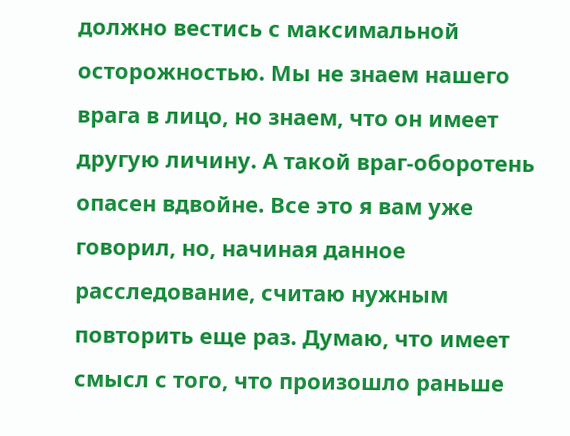должно вестись с максимальной осторожностью. Мы не знаем нашего врага в лицо, но знаем, что он имеет другую личину. А такой враг-оборотень опасен вдвойне. Все это я вам уже говорил, но, начиная данное расследование, считаю нужным повторить еще раз. Думаю, что имеет смысл с того, что произошло раньше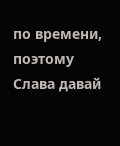по времени, поэтому Слава давай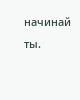начинай ты.